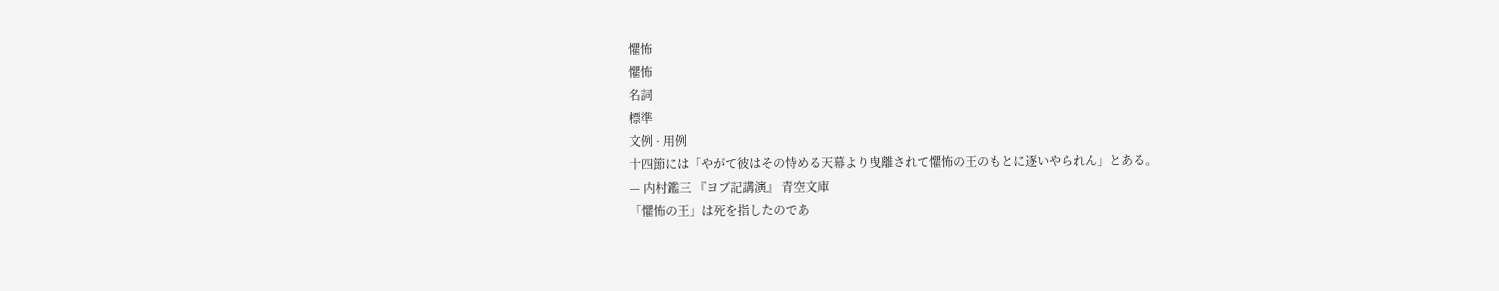懼怖
懼怖
名詞
標準
文例 · 用例
十四節には「やがて彼はその恃める天幕より曳離されて懼怖の王のもとに逐いやられん」とある。
— 内村鑑三 『ヨブ記講演』 青空文庫
「懼怖の王」は死を指したのであ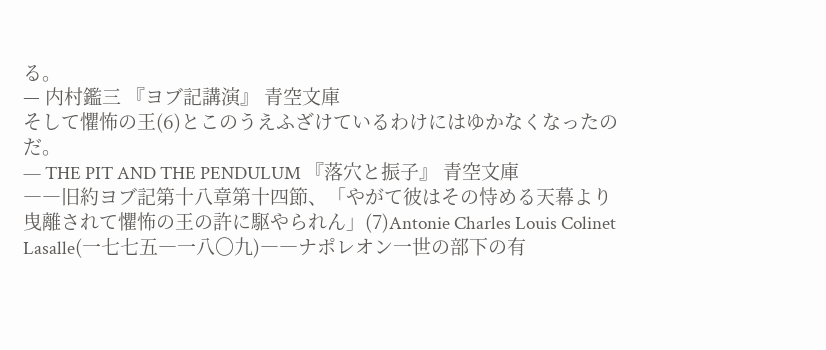る。
— 内村鑑三 『ヨブ記講演』 青空文庫
そして懼怖の王(6)とこのうえふざけているわけにはゆかなくなったのだ。
— THE PIT AND THE PENDULUM 『落穴と振子』 青空文庫
――旧約ヨブ記第十八章第十四節、「やがて彼はその恃める天幕より曳離されて懼怖の王の許に駆やられん」(7)Antonie Charles Louis Colinet Lasalle(一七七五―一八〇九)――ナポレオン一世の部下の有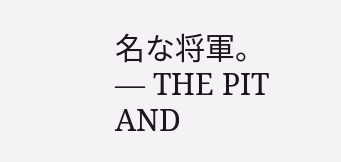名な将軍。
— THE PIT AND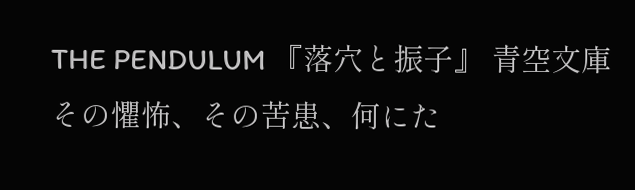THE PENDULUM 『落穴と振子』 青空文庫
その懼怖、その苦患、何にた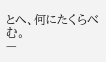とへ、何にたくらべむ。
—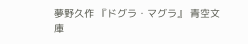夢野久作 『ドグラ・マグラ』 青空文庫